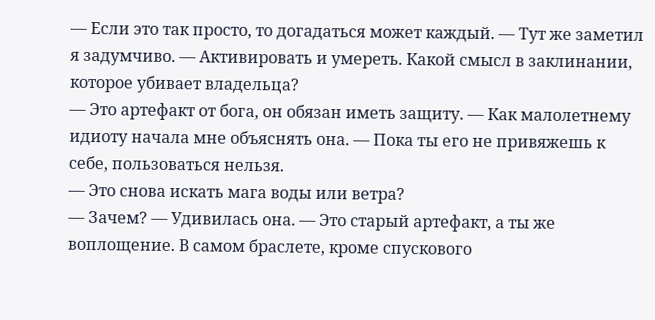— Если это так просто, то догадаться может каждый. — Тут же заметил я задумчиво. — Активировать и умереть. Какой смысл в заклинании, которое убивает владельца?
— Это артефакт от бога, он обязан иметь защиту. — Как малолетнему идиоту начала мне объяснять она. — Пока ты его не привяжешь к себе, пользоваться нельзя.
— Это снова искать мага воды или ветра?
— Зачем? — Удивилась она. — Это старый артефакт, а ты же воплощение. В самом браслете, кроме спускового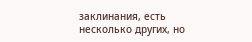заклинания, есть несколько других, но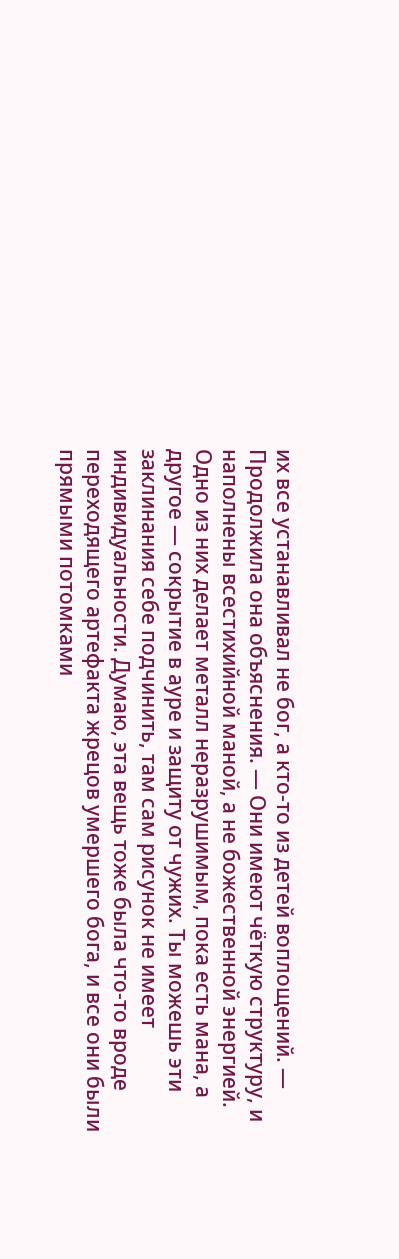их все устанавливал не бог, а кто-то из детей воплощений. — Продолжила она объяснения. — Они имеют чёткую структуру, и наполнены всестихийной маной, а не божественной энергией. Одно из них делает металл неразрушимым, пока есть мана, а другое — сокрытие в ауре и защиту от чужих. Ты можешь эти заклинания себе подчинить, там сам рисунок не имеет индивидуальности. Думаю, эта вещь тоже была что-то вроде переходящего артефакта жрецов умершего бога, и все они были прямыми потомками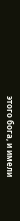этого бога, и имели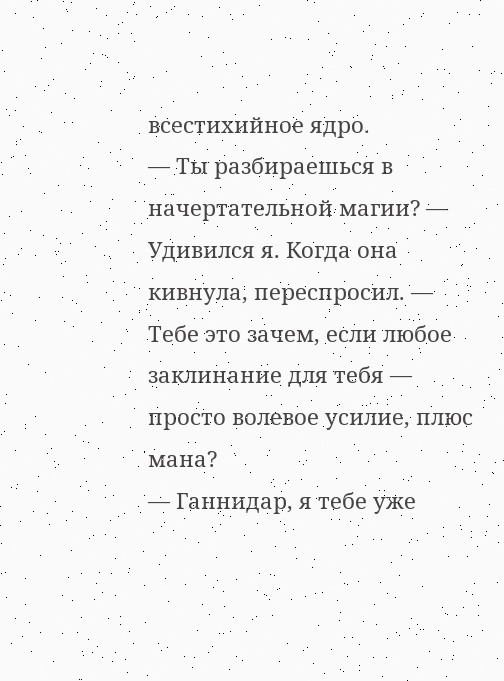всестихийное ядро.
— Ты разбираешься в начертательной магии? — Удивился я. Когда она кивнула, переспросил. — Тебе это зачем, если любое заклинание для тебя — просто волевое усилие, плюс мана?
— Ганнидар, я тебе уже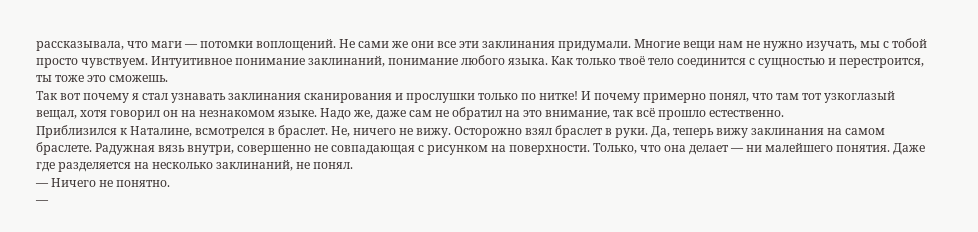рассказывала, что маги — потомки воплощений. Не сами же они все эти заклинания придумали. Многие вещи нам не нужно изучать, мы с тобой просто чувствуем. Интуитивное понимание заклинаний, понимание любого языка. Как только твоё тело соединится с сущностью и перестроится, ты тоже это сможешь.
Так вот почему я стал узнавать заклинания сканирования и прослушки только по нитке! И почему примерно понял, что там тот узкоглазый вещал, хотя говорил он на незнакомом языке. Надо же, даже сам не обратил на это внимание, так всё прошло естественно.
Приблизился к Наталине, всмотрелся в браслет. Не, ничего не вижу. Осторожно взял браслет в руки. Да, теперь вижу заклинания на самом браслете. Радужная вязь внутри, совершенно не совпадающая с рисунком на поверхности. Только, что она делает — ни малейшего понятия. Даже где разделяется на несколько заклинаний, не понял.
— Ничего не понятно.
—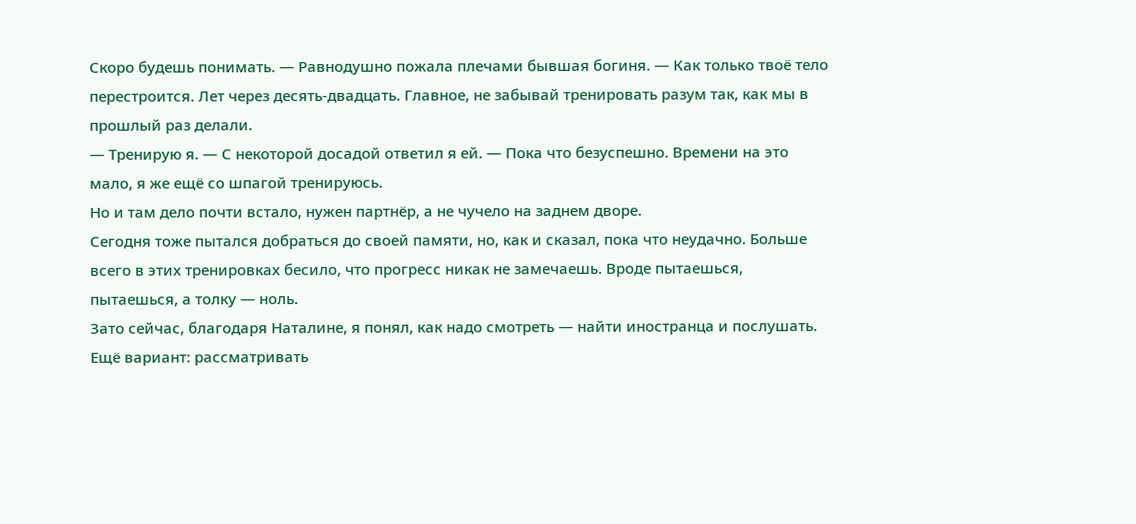Скоро будешь понимать. — Равнодушно пожала плечами бывшая богиня. — Как только твоё тело перестроится. Лет через десять-двадцать. Главное, не забывай тренировать разум так, как мы в прошлый раз делали.
— Тренирую я. — С некоторой досадой ответил я ей. — Пока что безуспешно. Времени на это мало, я же ещё со шпагой тренируюсь.
Но и там дело почти встало, нужен партнёр, а не чучело на заднем дворе.
Сегодня тоже пытался добраться до своей памяти, но, как и сказал, пока что неудачно. Больше всего в этих тренировках бесило, что прогресс никак не замечаешь. Вроде пытаешься, пытаешься, а толку — ноль.
Зато сейчас, благодаря Наталине, я понял, как надо смотреть — найти иностранца и послушать. Ещё вариант: рассматривать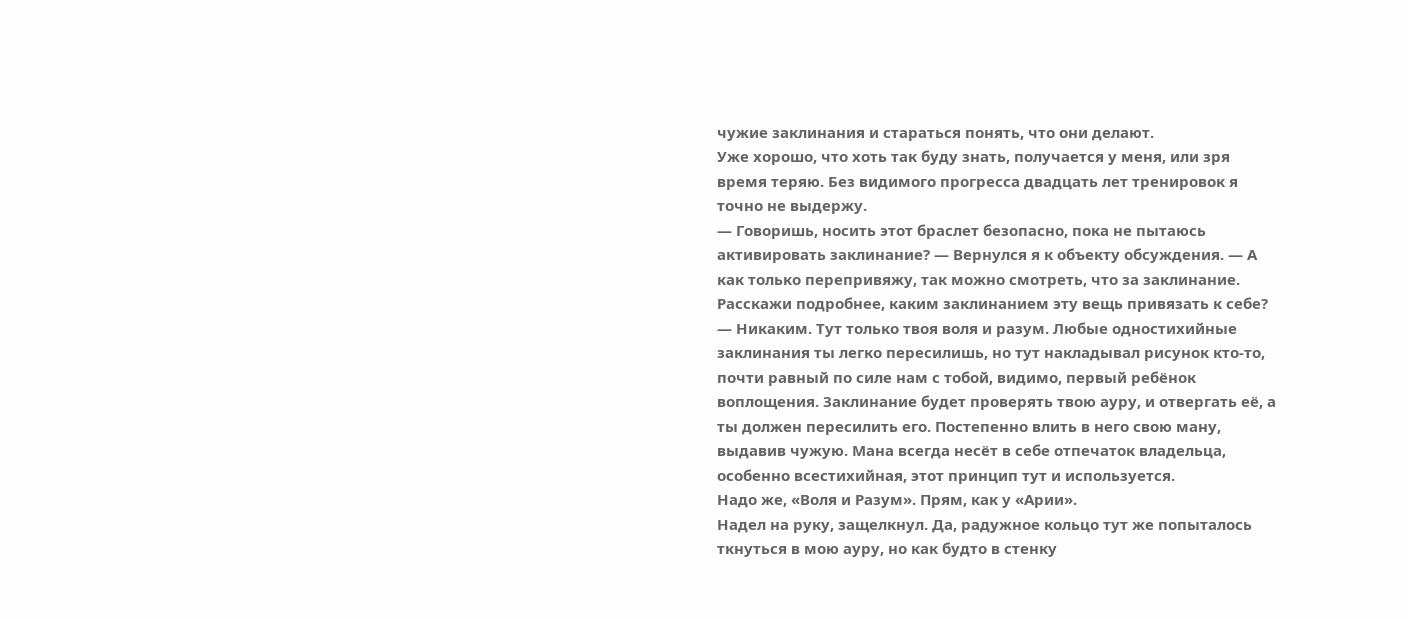чужие заклинания и стараться понять, что они делают.
Уже хорошо, что хоть так буду знать, получается у меня, или зря время теряю. Без видимого прогресса двадцать лет тренировок я точно не выдержу.
— Говоришь, носить этот браслет безопасно, пока не пытаюсь активировать заклинание? — Вернулся я к объекту обсуждения. — А как только перепривяжу, так можно смотреть, что за заклинание. Расскажи подробнее, каким заклинанием эту вещь привязать к себе?
— Никаким. Тут только твоя воля и разум. Любые одностихийные заклинания ты легко пересилишь, но тут накладывал рисунок кто-то, почти равный по силе нам с тобой, видимо, первый ребёнок воплощения. Заклинание будет проверять твою ауру, и отвергать её, а ты должен пересилить его. Постепенно влить в него свою ману, выдавив чужую. Мана всегда несёт в себе отпечаток владельца, особенно всестихийная, этот принцип тут и используется.
Надо же, «Воля и Разум». Прям, как у «Арии».
Надел на руку, защелкнул. Да, радужное кольцо тут же попыталось ткнуться в мою ауру, но как будто в стенку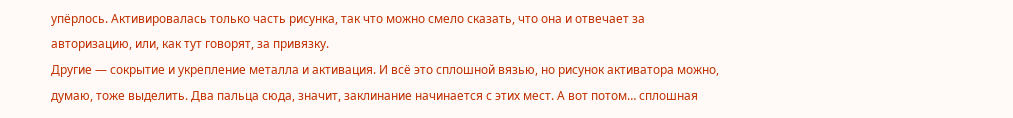упёрлось. Активировалась только часть рисунка, так что можно смело сказать, что она и отвечает за авторизацию, или, как тут говорят, за привязку.
Другие — сокрытие и укрепление металла и активация. И всё это сплошной вязью, но рисунок активатора можно, думаю, тоже выделить. Два пальца сюда, значит, заклинание начинается с этих мест. А вот потом… сплошная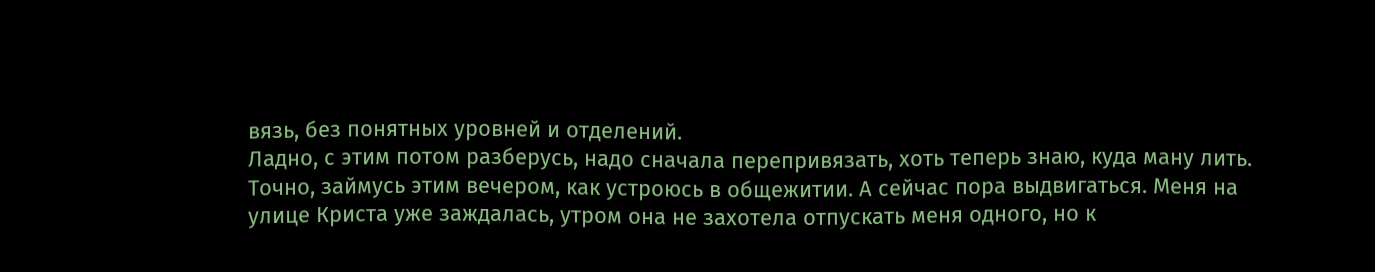вязь, без понятных уровней и отделений.
Ладно, с этим потом разберусь, надо сначала перепривязать, хоть теперь знаю, куда ману лить.
Точно, займусь этим вечером, как устроюсь в общежитии. А сейчас пора выдвигаться. Меня на улице Криста уже заждалась, утром она не захотела отпускать меня одного, но к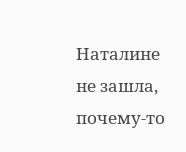Наталине не зашла, почему-то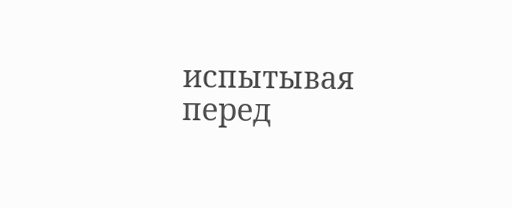испытывая перед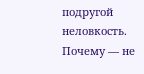подругой неловкость. Почему — не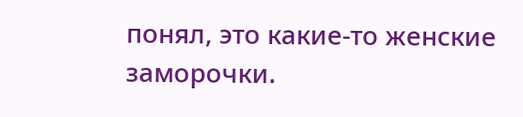понял, это какие-то женские заморочки.